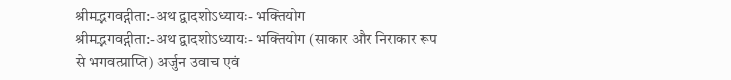श्रीमद्भगवद्गीता:-अथ द्वादशोऽध्यायः- भक्तियोग
श्रीमद्भगवद्गीता:-अथ द्वादशोऽध्यायः- भक्तियोग (साकार और निराकार रूप से भगवत्प्राप्ति) अर्जुन उवाच एवं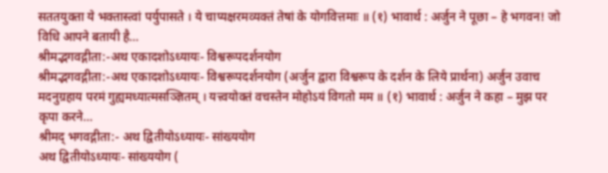सततयुक्ता ये भक्तास्त्वां पर्युपासते । ये चाप्यक्षरमव्यक्तं तेषां के योगवित्तमाः ॥ (१) भावार्थ : अर्जुन ने पूछा – हे भगवन! जो विधि आपने बतायी है…
श्रीमद्भगवद्गीता:-अथ एकादशोऽध्यायः- विश्वरूपदर्शनयोग
श्रीमद्भगवद्गीता:-अथ एकादशोऽध्यायः- विश्वरूपदर्शनयोग (अर्जुन द्वारा विश्वरूप के दर्शन के लिये प्रार्थना) अर्जुन उवाच मदनुग्रहाय परमं गुह्यमध्यात्मसञ्ज्ञितम् । यत्त्वयोक्तं वचस्तेन मोहोऽयं विगतो मम ॥ (१) भावार्थ : अर्जुन ने कहा – मुझ पर कृपा करने…
श्रीमद् भगवद्गीता:- अथ द्वितीयोऽध्यायः- सांख्ययोग
अथ द्वितीयोऽध्यायः- सांख्ययोग (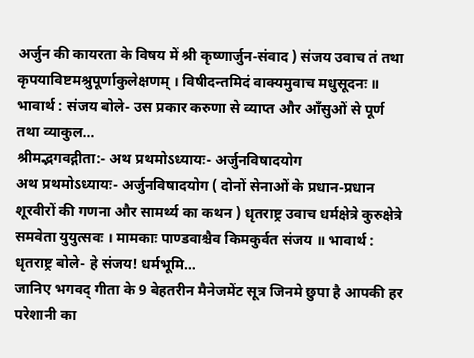अर्जुन की कायरता के विषय में श्री कृष्णार्जुन-संवाद ) संजय उवाच तं तथा कृपयाविष्टमश्रुपूर्णाकुलेक्षणम् । विषीदन्तमिदं वाक्यमुवाच मधुसूदनः ॥ भावार्थ : संजय बोले- उस प्रकार करुणा से व्याप्त और आँसुओं से पूर्ण तथा व्याकुल…
श्रीमद्भगवद्गीता:- अथ प्रथमोऽध्यायः- अर्जुनविषादयोग
अथ प्रथमोऽध्यायः- अर्जुनविषादयोग ( दोनों सेनाओं के प्रधान-प्रधान शूरवीरों की गणना और सामर्थ्य का कथन ) धृतराष्ट्र उवाच धर्मक्षेत्रे कुरुक्षेत्रे समवेता युयुत्सवः । मामकाः पाण्डवाश्चैव किमकुर्वत संजय ॥ भावार्थ : धृतराष्ट्र बोले- हे संजय! धर्मभूमि…
जानिए भगवद् गीता के 9 बेहतरीन मैनेजमेंट सूत्र जिनमे छुपा है आपकी हर परेशानी का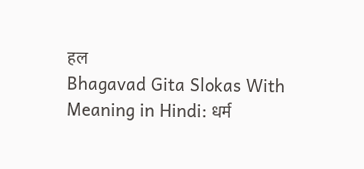हल
Bhagavad Gita Slokas With Meaning in Hindi: धर्म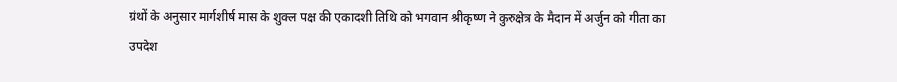ग्रंथों के अनुसार मार्गशीर्ष मास के शुक्ल पक्ष की एकादशी तिथि को भगवान श्रीकृष्ण ने कुरुक्षेत्र के मैदान में अर्जुन को गीता का उपदेश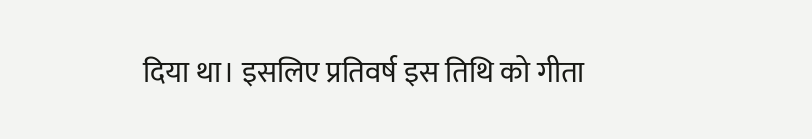दिया था। इसलिए प्रतिवर्ष इस तिथि को गीता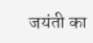जयंती का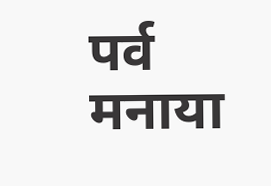पर्व मनाया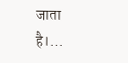जाता है।…